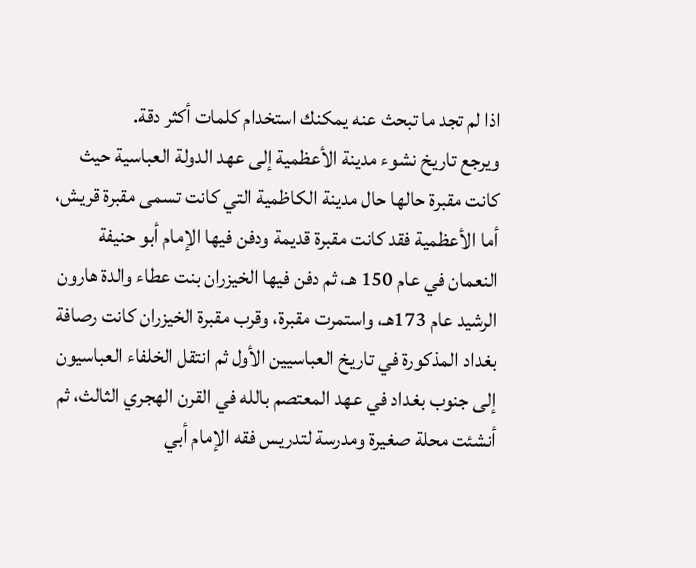اذا لم تجد ما تبحث عنه يمكنك استخدام كلمات أكثر دقة.
ويرجع تاريخ نشوء مدينة الأعظمية إلى عهد الدولة العباسية حيث كانت مقبرة حالها حال مدينة الكاظمية التي كانت تسمى مقبرة قريش، أما الأعظمية فقد كانت مقبرة قديمة ودفن فيها الإمام أبو حنيفة النعمان في عام 150 هـ، ثم دفن فيها الخيزران بنت عطاء والدة هارون الرشيد عام 173هـ، واستمرت مقبرة، وقرب مقبرة الخيزران كانت رصافة بغداد المذكورة في تاريخ العباسيين الأول ثم انتقل الخلفاء العباسيون إلى جنوب بغداد في عهد المعتصم بالله في القرن الهجري الثالث، ثم أنشئت محلة صغيرة ومدرسة لتدريس فقه الإمام أبي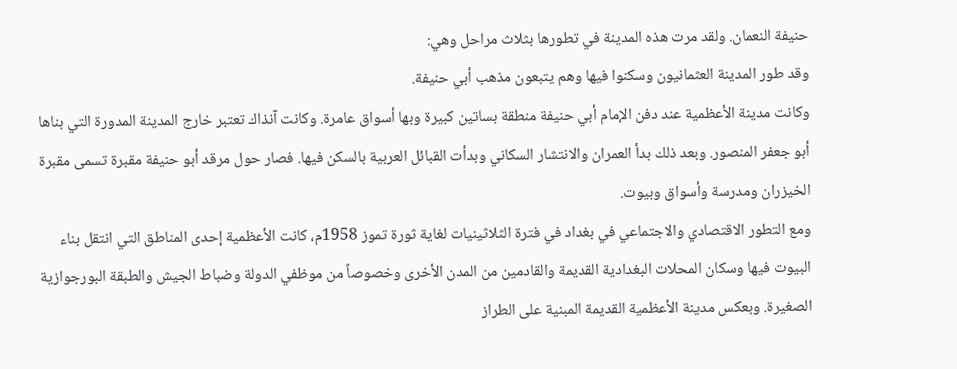حنيفة النعمان. ولقد مرت هذه المدينة في تطورها بثلاث مراحل وهي:
وقد طور المدينة العثمانيون وسكنوا فيها وهم يتبعون مذهب أبي حنيفة.
وكانت مدينة الأعظمية عند دفن الإمام أبي حنيفة منطقة بساتين كبيرة وبها أسواق عامرة. وكانت آنذاك تعتبر خارج المدينة المدورة التي بناها أبو جعفر المنصور. وبعد ذلك بدأ العمران والانتشار السكاني وبدأت القبائل العربية بالسكن فيها. فصار حول مرقد أبو حنيفة مقبرة تسمى مقبرة الخيزران ومدرسة وأسواق وبيوت.
ومع التطور الاقتصادي والاجتماعي في بغداد في فترة الثلاثينيات لغاية ثورة تموز 1958م، كانت الأعظمية إحدى المناطق التي انتقل بناء البيوت فيها وسكان المحلات البغدادية القديمة والقادمين من المدن الأخرى وخصوصاً من موظفي الدولة وضباط الجيش والطبقة البورجوازية الصغيرة. وبعكس مدينة الأعظمية القديمة المبنية على الطراز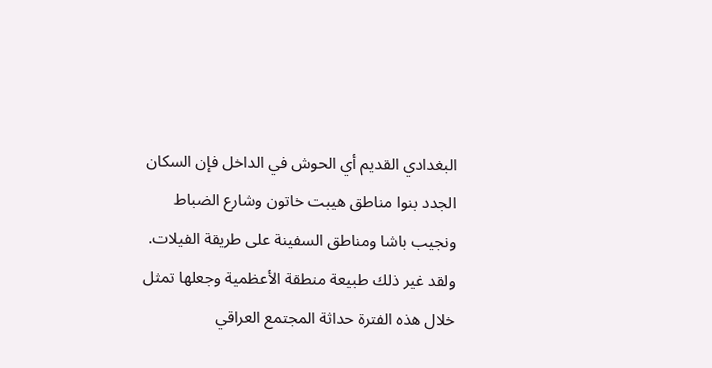البغدادي القديم أي الحوش في الداخل فإن السكان الجدد بنوا مناطق هيبت خاتون وشارع الضباط ونجيب باشا ومناطق السفينة على طريقة الفيلات. ولقد غير ذلك طبيعة منطقة الأعظمية وجعلها تمثل خلال هذه الفترة حداثة المجتمع العراقي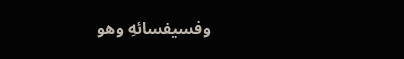وفسيفسائهِ وهو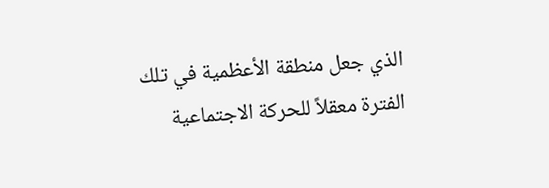الذي جعل منطقة الأعظمية في تلك الفترة معقلاً للحركة الاجتماعية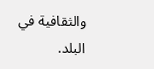والثقافية في البلد.